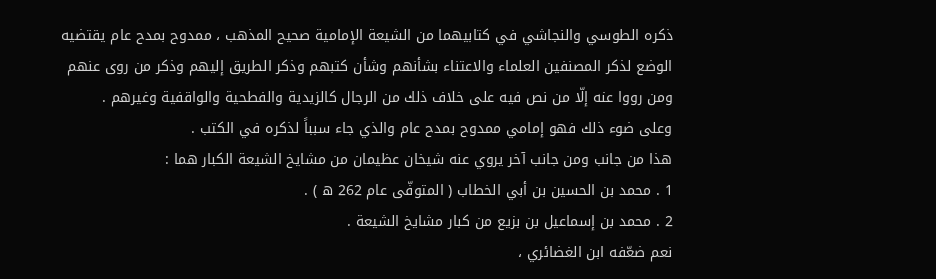ذكره الطوسي والنجاشي في كتابيهما من الشيعة الإمامية صحيح المذهب ، ممدوح بمدح عام يقتضيه الوضع لذكر المصنفين العلماء والاعتناء بشأنهم وشأن كتبهم وذكر الطريق إليهم وذكر من روى عنهم ومن رووا عنه إلّا من نص فيه على خلاف ذلك من الرجال كالزيدية والفطحية والواقفية وغيرهم .
وعلى ضوء ذلك فهو إمامي ممدوح بمدح عام والذي جاء سبباً لذكره في الكتب .
هذا من جانب ومن جانب آخر يروي عنه شيخان عظيمان من مشايخ الشيعة الكبار هما :
1 . محمد بن الحسين بن أبي الخطاب ( المتوفّى عام 262 ه ) .
2 . محمد بن إسماعيل بن بزيع من كبار مشايخ الشيعة .
نعم ضعّفه ابن الغضائري ،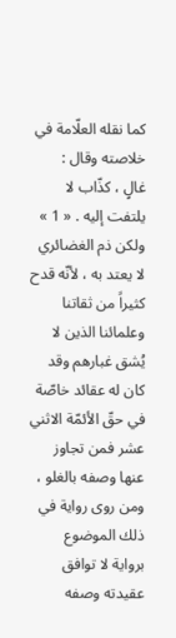كما نقله العلّامة في خلاصته وقال :
غالٍ ، كذّاب لا يلتفت إليه . « 1 »
ولكن ذم الغضائري لا يعتد به ، لأنّه قدح كثيراً من ثقاتنا وعلمائنا الذين لا يُشق غبارهم وقد كان له عقائد خاصّة في حقّ الأئمّة الاثني عشر فمن تجاوز عنها وصفه بالغلو ، ومن روى رواية في ذلك الموضوع برواية لا توافق عقيدته وصفه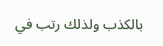بالكذب ولذلك رتب في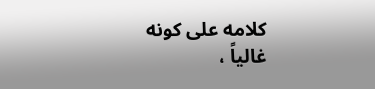كلامه على كونه غالياً ،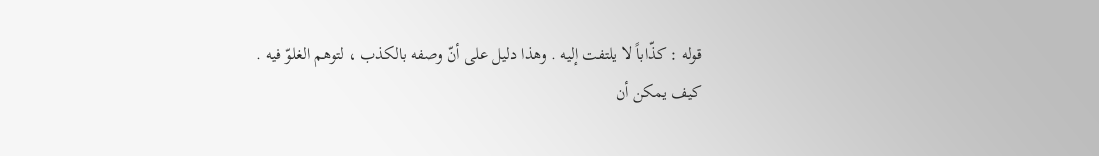قوله : كذّاباً لا يلتفت إليه . وهذا دليل على أنّ وصفه بالكذب ، لتوهم الغلوّ فيه .
كيف يمكن أن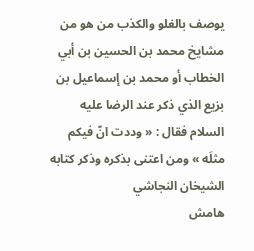يوصف بالغلو والكذب من هو من مشايخ محمد بن الحسين بن أبي الخطاب أو محمد بن إسماعيل بن بزيع الذي ذكر عند الرضا عليه السلام فقال : « وددت انّ فيكم مثلَه » ومن اعتنى بذكره وذكر كتابه الشيخان النجاشي
هامش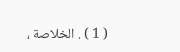( 1 ) . الخلاصة ،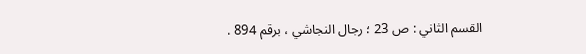القسم الثاني : ص 23 ؛ رجال النجاشي ، برقم 894 .